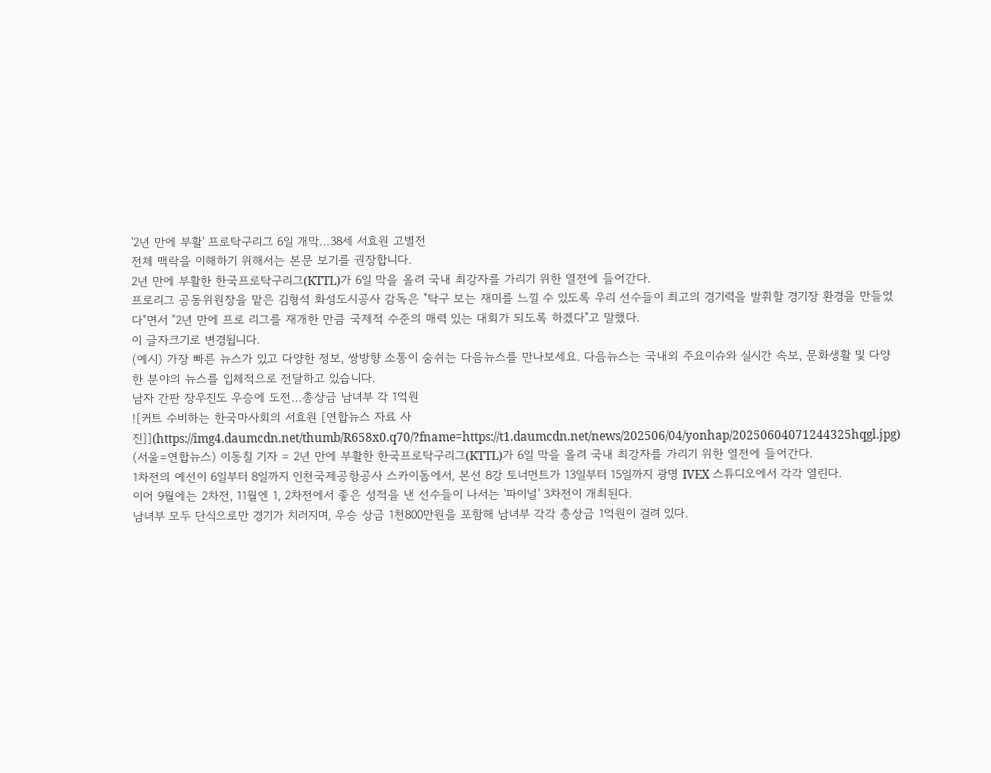'2년 만에 부활' 프로탁구리그 6일 개막…38세 서효원 고별전
전체 맥락을 이해하기 위해서는 본문 보기를 권장합니다.
2년 만에 부활한 한국프로탁구리그(KTTL)가 6일 막을 올려 국내 최강자를 가리기 위한 열전에 들어간다.
프로리그 공동위원장을 맡은 김형석 화성도시공사 감독은 "탁구 보는 재미를 느낄 수 있도록 우리 선수들이 최고의 경기력을 발휘할 경기장 환경을 만들었다"면서 "2년 만에 프로 리그를 재개한 만큼 국제적 수준의 매력 있는 대회가 되도록 하겠다"고 말했다.
이 글자크기로 변경됩니다.
(예시) 가장 빠른 뉴스가 있고 다양한 정보, 쌍방향 소통이 숨쉬는 다음뉴스를 만나보세요. 다음뉴스는 국내외 주요이슈와 실시간 속보, 문화생활 및 다양한 분야의 뉴스를 입체적으로 전달하고 있습니다.
남자 간판 장우진도 우승에 도전…총상금 남녀부 각 1억원
![커트 수비하는 한국마사회의 서효원 [연합뉴스 자료 사진]](https://img4.daumcdn.net/thumb/R658x0.q70/?fname=https://t1.daumcdn.net/news/202506/04/yonhap/20250604071244325hqgl.jpg)
(서울=연합뉴스) 이동칠 기자 = 2년 만에 부활한 한국프로탁구리그(KTTL)가 6일 막을 올려 국내 최강자를 가리기 위한 열전에 들어간다.
1차전의 예선이 6일부터 8일까지 인천국제공항공사 스카이돔에서, 본선 8강 토너먼트가 13일부터 15일까지 광명 IVEX 스튜디오에서 각각 열린다.
이어 9월에는 2차전, 11월엔 1, 2차전에서 좋은 성적을 낸 선수들이 나서는 '파이널' 3차전이 개최된다.
남녀부 모두 단식으로만 경기가 치러지며, 우승 상금 1천800만원을 포함해 남녀부 각각 총상금 1억원이 걸려 있다.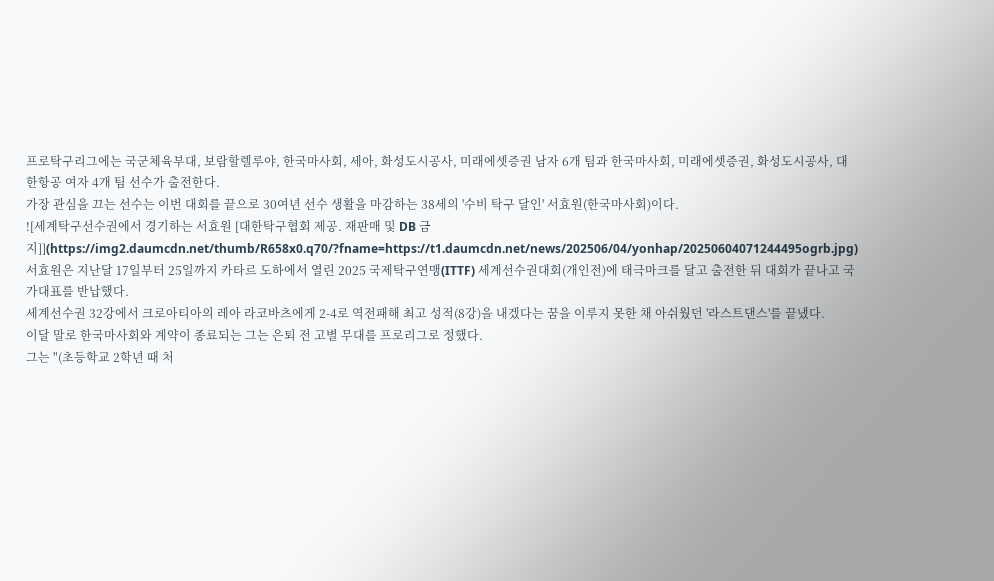프로탁구리그에는 국군체육부대, 보람할렐루야, 한국마사회, 세아, 화성도시공사, 미래에셋증권 남자 6개 팀과 한국마사회, 미래에셋증권, 화성도시공사, 대한항공 여자 4개 팀 선수가 출전한다.
가장 관심을 끄는 선수는 이번 대회를 끝으로 30여년 선수 생활을 마감하는 38세의 '수비 탁구 달인' 서효원(한국마사회)이다.
![세계탁구선수권에서 경기하는 서효원 [대한탁구협회 제공. 재판매 및 DB 금지]](https://img2.daumcdn.net/thumb/R658x0.q70/?fname=https://t1.daumcdn.net/news/202506/04/yonhap/20250604071244495ogrb.jpg)
서효원은 지난달 17일부터 25일까지 카타르 도하에서 열린 2025 국제탁구연맹(ITTF) 세계선수권대회(개인전)에 태극마크를 달고 출전한 뒤 대회가 끝나고 국가대표를 반납했다.
세계선수권 32강에서 크로아티아의 레아 라코바츠에게 2-4로 역전패해 최고 성적(8강)을 내겠다는 꿈을 이루지 못한 채 아쉬웠던 '라스트댄스'를 끝냈다.
이달 말로 한국마사회와 계약이 종료되는 그는 은퇴 전 고별 무대를 프로리그로 정했다.
그는 "(초등학교 2학년 때 처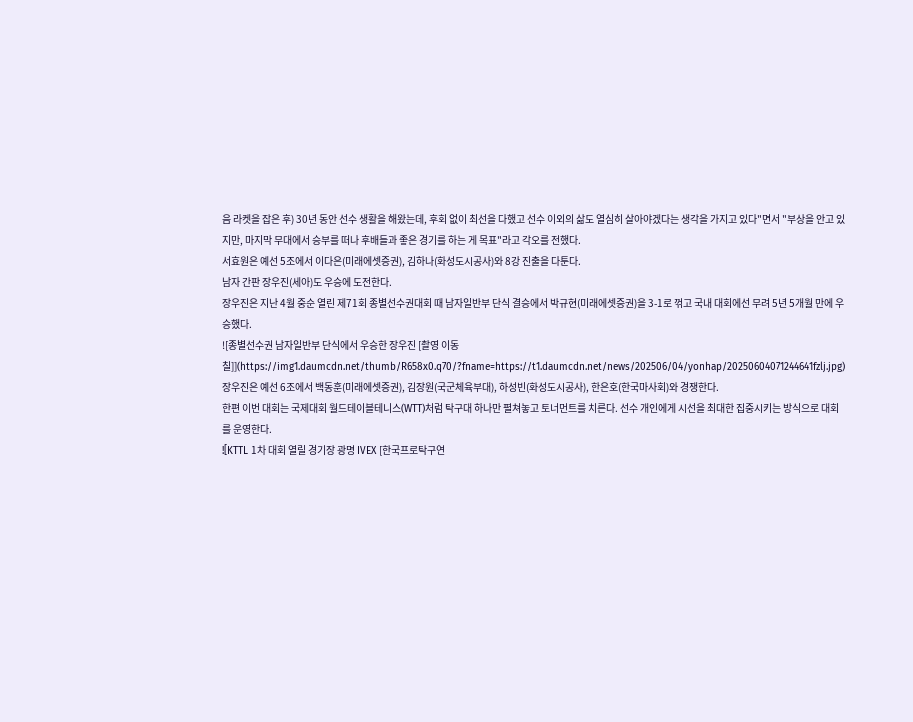음 라켓을 잡은 후) 30년 동안 선수 생활을 해왔는데, 후회 없이 최선을 다했고 선수 이외의 삶도 열심히 살아야겠다는 생각을 가지고 있다"면서 "부상을 안고 있지만, 마지막 무대에서 승부를 떠나 후배들과 좋은 경기를 하는 게 목표"라고 각오를 전했다.
서효원은 예선 5조에서 이다은(미래에셋증권), 김하나(화성도시공사)와 8강 진출을 다툰다.
남자 간판 장우진(세아)도 우승에 도전한다.
장우진은 지난 4월 중순 열린 제71회 종별선수권대회 때 남자일반부 단식 결승에서 박규현(미래에셋증권)을 3-1로 꺾고 국내 대회에선 무려 5년 5개월 만에 우승했다.
![종별선수권 남자일반부 단식에서 우승한 장우진 [촬영 이동칠]](https://img1.daumcdn.net/thumb/R658x0.q70/?fname=https://t1.daumcdn.net/news/202506/04/yonhap/20250604071244641fzlj.jpg)
장우진은 예선 6조에서 백동훈(미래에셋증권), 김장원(국군체육부대), 하성빈(화성도시공사), 한은호(한국마사회)와 경쟁한다.
한편 이번 대회는 국제대회 월드테이블테니스(WTT)처럼 탁구대 하나만 펼쳐놓고 토너먼트를 치른다. 선수 개인에게 시선을 최대한 집중시키는 방식으로 대회를 운영한다.
![KTTL 1차 대회 열릴 경기장 광명 IVEX [한국프로탁구연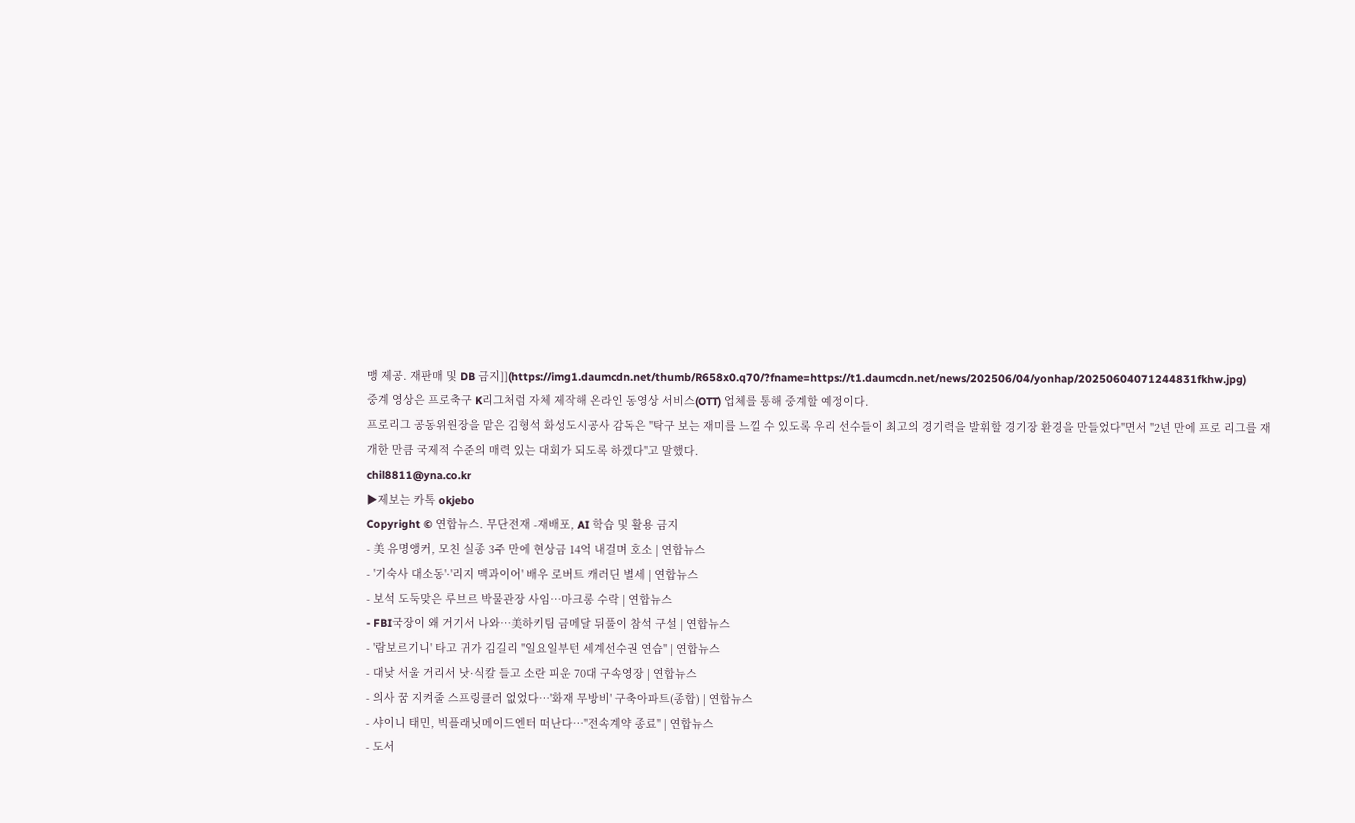맹 제공. 재판매 및 DB 금지]](https://img1.daumcdn.net/thumb/R658x0.q70/?fname=https://t1.daumcdn.net/news/202506/04/yonhap/20250604071244831fkhw.jpg)
중계 영상은 프로축구 K리그처럼 자체 제작해 온라인 동영상 서비스(OTT) 업체를 통해 중계할 예정이다.
프로리그 공동위원장을 맡은 김형석 화성도시공사 감독은 "탁구 보는 재미를 느낄 수 있도록 우리 선수들이 최고의 경기력을 발휘할 경기장 환경을 만들었다"면서 "2년 만에 프로 리그를 재개한 만큼 국제적 수준의 매력 있는 대회가 되도록 하겠다"고 말했다.
chil8811@yna.co.kr
▶제보는 카톡 okjebo
Copyright © 연합뉴스. 무단전재 -재배포, AI 학습 및 활용 금지
- 美 유명앵커, 모친 실종 3주 만에 현상금 14억 내걸며 호소 | 연합뉴스
- '기숙사 대소동'·'리지 맥과이어' 배우 로버트 캐러딘 별세 | 연합뉴스
- 보석 도둑맞은 루브르 박물관장 사임…마크롱 수락 | 연합뉴스
- FBI국장이 왜 거기서 나와…美하키팀 금메달 뒤풀이 참석 구설 | 연합뉴스
- '람보르기니' 타고 귀가 김길리 "일요일부턴 세계선수권 연습" | 연합뉴스
- 대낮 서울 거리서 낫·식칼 들고 소란 피운 70대 구속영장 | 연합뉴스
- 의사 꿈 지켜줄 스프링클러 없었다…'화재 무방비' 구축아파트(종합) | 연합뉴스
- 샤이니 태민, 빅플래닛메이드엔터 떠난다…"전속계약 종료" | 연합뉴스
- 도서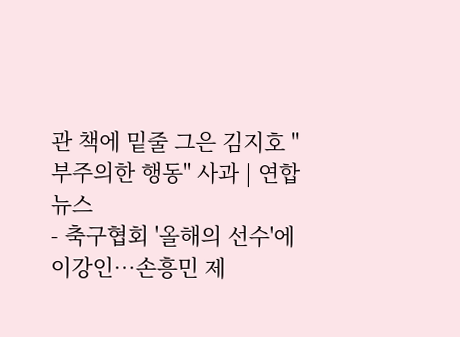관 책에 밑줄 그은 김지호 "부주의한 행동" 사과 | 연합뉴스
- 축구협회 '올해의 선수'에 이강인…손흥민 제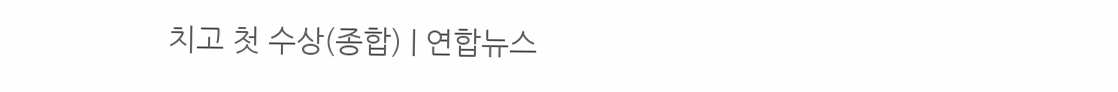치고 첫 수상(종합) | 연합뉴스